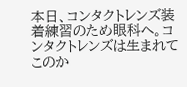本日、コンタクトレンズ装着練習のため眼科へ。コンタクトレンズは生まれてこのか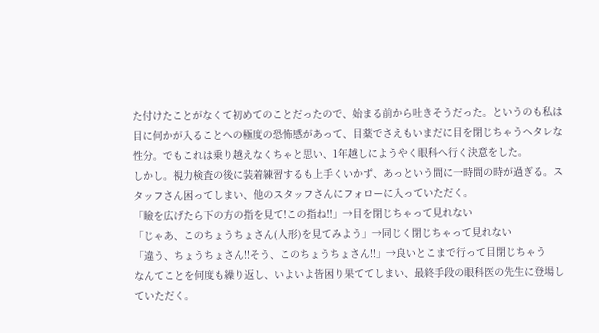た付けたことがなくて初めてのことだったので、始まる前から吐きそうだった。というのも私は目に何かが入ることへの極度の恐怖感があって、目薬でさえもいまだに目を閉じちゃうヘタレな性分。でもこれは乗り越えなくちゃと思い、1年越しにようやく眼科へ行く決意をした。
しかし。視力検査の後に装着練習するも上手くいかず、あっという間に一時間の時が過ぎる。スタッフさん困ってしまい、他のスタッフさんにフォローに入っていただく。
「瞼を広げたら下の方の指を見て!この指ね!!」→目を閉じちゃって見れない
「じゃあ、このちょうちょさん(人形)を見てみよう」→同じく閉じちゃって見れない
「違う、ちょうちょさん!!そう、このちょうちょさん!!」→良いとこまで行って目閉じちゃう
なんてことを何度も繰り返し、いよいよ皆困り果ててしまい、最終手段の眼科医の先生に登場していただく。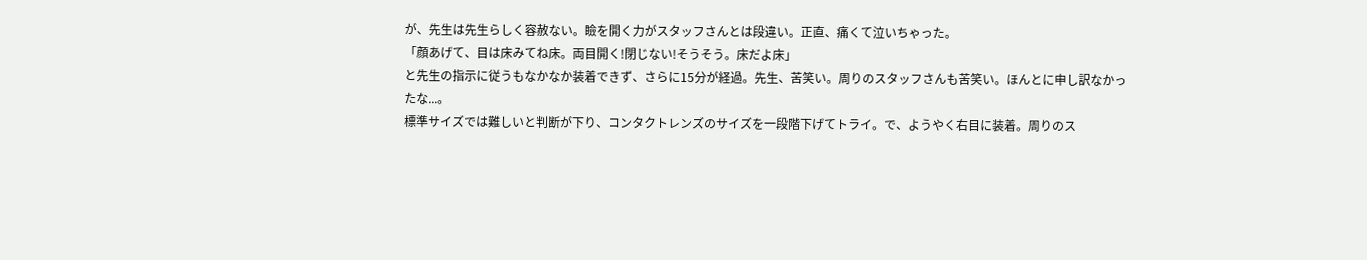が、先生は先生らしく容赦ない。瞼を開く力がスタッフさんとは段違い。正直、痛くて泣いちゃった。
「顔あげて、目は床みてね床。両目開く!閉じない!そうそう。床だよ床」
と先生の指示に従うもなかなか装着できず、さらに15分が経過。先生、苦笑い。周りのスタッフさんも苦笑い。ほんとに申し訳なかったな...。
標準サイズでは難しいと判断が下り、コンタクトレンズのサイズを一段階下げてトライ。で、ようやく右目に装着。周りのス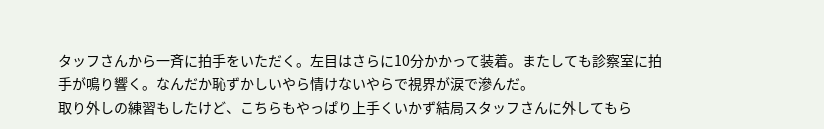タッフさんから一斉に拍手をいただく。左目はさらに10分かかって装着。またしても診察室に拍手が鳴り響く。なんだか恥ずかしいやら情けないやらで視界が涙で滲んだ。
取り外しの練習もしたけど、こちらもやっぱり上手くいかず結局スタッフさんに外してもら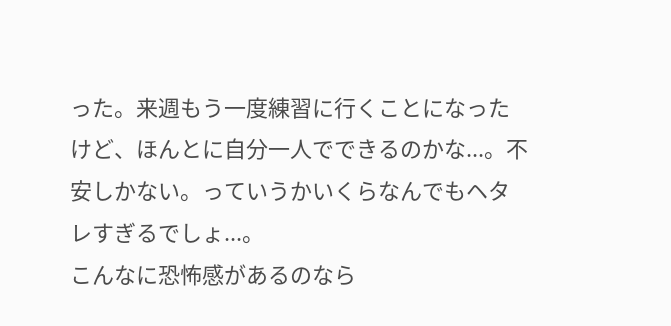った。来週もう一度練習に行くことになったけど、ほんとに自分一人でできるのかな...。不安しかない。っていうかいくらなんでもヘタレすぎるでしょ...。
こんなに恐怖感があるのなら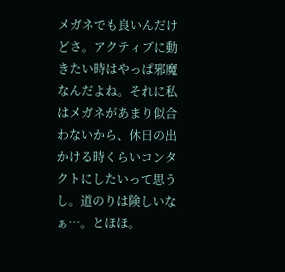メガネでも良いんだけどさ。アクティブに動きたい時はやっぱ邪魔なんだよね。それに私はメガネがあまり似合わないから、休日の出かける時くらいコンタクトにしたいって思うし。道のりは険しいなぁ…。とほほ。